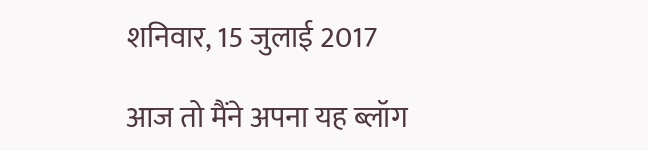शनिवार, 15 जुलाई 2017

आज तो मैंने अपना यह ब्लॉग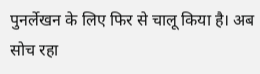पुनर्लेखन के लिए फिर से चालू किया है। अब सोच रहा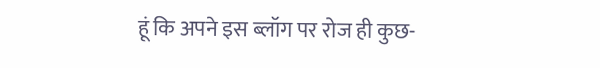हूं कि अपने इस ब्लॉग पर रोज ही कुछ-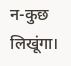न-कुछ लिखूंगा।